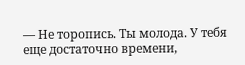— Не торопись. Ты молода. У тебя еще достаточно времени,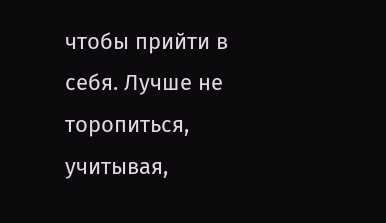чтобы прийти в себя. Лучше не торопиться, учитывая,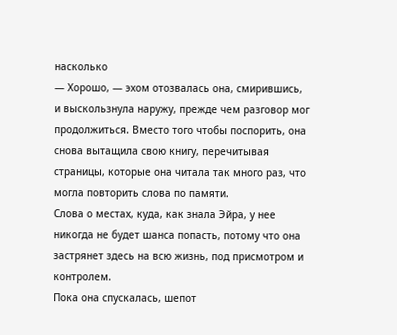насколько
— Хорошо, — эхом отозвалась она, смирившись, и выскользнула наружу, прежде чем разговор мог продолжиться. Вместо того чтобы поспорить, она снова вытащила свою книгу, перечитывая страницы, которые она читала так много раз, что могла повторить слова по памяти.
Слова о местах, куда, как знала Эйра, у нее никогда не будет шанса попасть, потому что она застрянет здесь на всю жизнь, под присмотром и контролем.
Пока она спускалась, шепот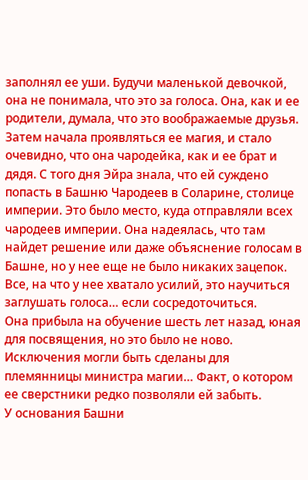заполнял ее уши. Будучи маленькой девочкой, она не понимала, что это за голоса. Она, как и ее родители, думала, что это воображаемые друзья.
Затем начала проявляться ее магия, и стало очевидно, что она чародейка, как и ее брат и дядя. С того дня Эйра знала, что ей суждено попасть в Башню Чародеев в Соларине, столице империи. Это было место, куда отправляли всех чародеев империи. Она надеялась, что там найдет решение или даже объяснение голосам в Башне, но у нее еще не было никаких зацепок. Все, на что у нее хватало усилий, это научиться заглушать голоса… если сосредоточиться.
Она прибыла на обучение шесть лет назад, юная для посвящения, но это было не ново. Исключения могли быть сделаны для племянницы министра магии… Факт, о котором ее сверстники редко позволяли ей забыть.
У основания Башни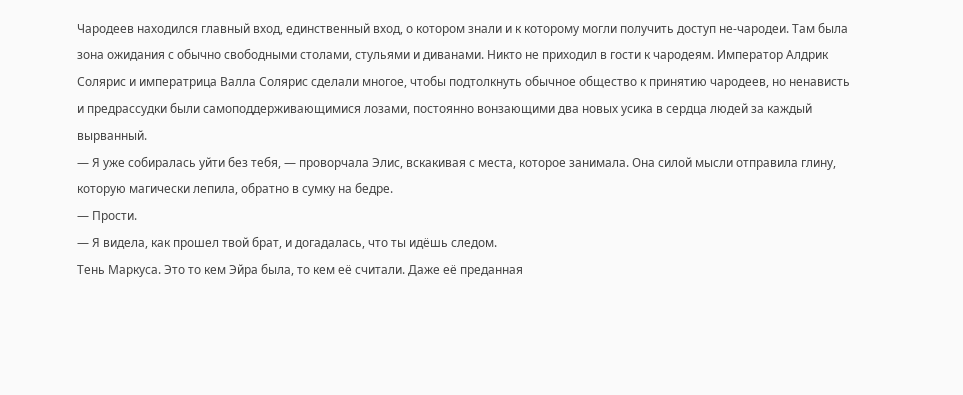Чародеев находился главный вход, единственный вход, о котором знали и к которому могли получить доступ не-чародеи. Там была зона ожидания с обычно свободными столами, стульями и диванами. Никто не приходил в гости к чародеям. Император Алдрик Солярис и императрица Валла Солярис сделали многое, чтобы подтолкнуть обычное общество к принятию чародеев, но ненависть и предрассудки были самоподдерживающимися лозами, постоянно вонзающими два новых усика в сердца людей за каждый вырванный.
— Я уже собиралась уйти без тебя, — проворчала Элис, вскакивая с места, которое занимала. Она силой мысли отправила глину, которую магически лепила, обратно в сумку на бедре.
— Прости.
— Я видела, как прошел твой брат, и догадалась, что ты идёшь следом.
Тень Маркуса. Это то кем Эйра была, то кем её считали. Даже её преданная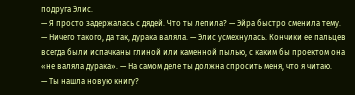подруга Элис.
— Я просто задержалась с дядей. Что ты лепила? — Эйра быстро сменила тему.
— Ничего такого, да так, дурака валяла. — Элис усмехнулась. Кончики ее пальцев всегда были испачканы глиной или каменной пылью, с каким бы проектом она «не валяла дурака». — На самом деле ты должна спросить меня, что я читаю.
— Ты нашла новую книгу?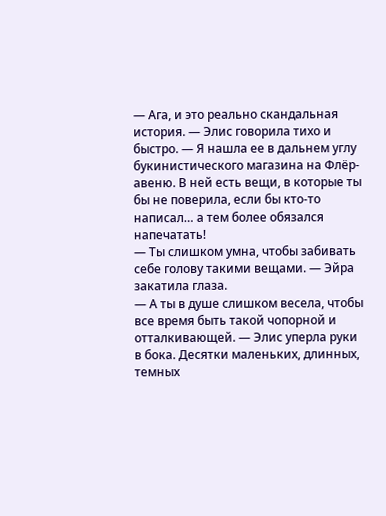— Ага, и это реально скандальная история. — Элис говорила тихо и быстро. — Я нашла ее в дальнем углу букинистического магазина на Флёр-авеню. В ней есть вещи, в которые ты бы не поверила, если бы кто-то написал… а тем более обязался напечатать!
— Ты слишком умна, чтобы забивать себе голову такими вещами. — Эйра закатила глаза.
— А ты в душе слишком весела, чтобы все время быть такой чопорной и отталкивающей. — Элис уперла руки в бока. Десятки маленьких, длинных, темных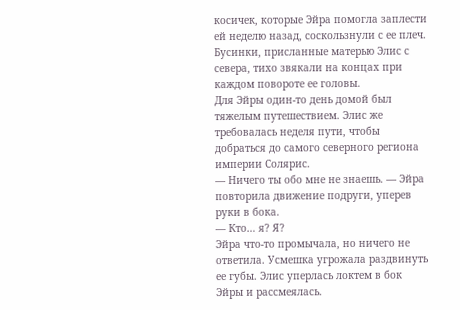косичек, которые Эйра помогла заплести ей неделю назад, соскользнули с ее плеч. Бусинки, присланные матерью Элис с севера, тихо звякали на концах при каждом повороте ее головы.
Для Эйры один-то день домой был тяжелым путешествием. Элис же требовалась неделя пути, чтобы добраться до самого северного региона империи Солярис.
— Ничего ты обо мне не знаешь. — Эйра повторила движение подруги, уперев руки в бока.
— Кто… я? Я?
Эйра что-то промычала, но ничего не ответила. Усмешка угрожала раздвинуть ее губы. Элис уперлась локтем в бок Эйры и рассмеялась.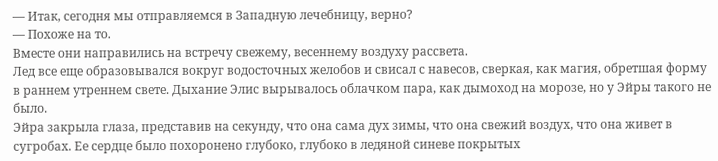— Итак, сегодня мы отправляемся в Западную лечебницу, верно?
— Похоже на то.
Вместе они направились на встречу свежему, весеннему воздуху рассвета.
Лед все еще образовывался вокруг водосточных желобов и свисал с навесов, сверкая, как магия, обретшая форму в раннем утреннем свете. Дыхание Элис вырывалось облачком пара, как дымоход на морозе, но у Эйры такого не было.
Эйра закрыла глаза, представив на секунду, что она сама дух зимы, что она свежий воздух, что она живет в сугробах. Ее сердце было похоронено глубоко, глубоко в ледяной синеве покрытых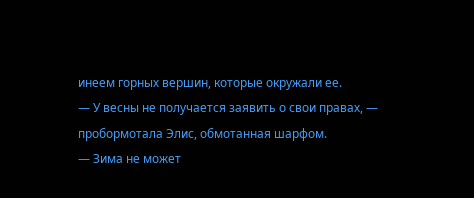инеем горных вершин, которые окружали ее.
— У весны не получается заявить о свои правах, — пробормотала Элис, обмотанная шарфом.
— Зима не может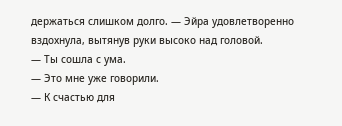держаться слишком долго. — Эйра удовлетворенно вздохнула, вытянув руки высоко над головой.
— Ты сошла с ума.
— Это мне уже говорили.
— К счастью для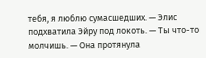тебя, я люблю сумасшедших. — Элис подхватила Эйру под локоть. — Ты что-то молчишь. — Она протянула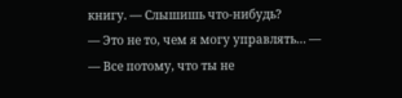книгу. — Слышишь что-нибудь?
— Это не то, чем я могу управлять… —
— Все потому, что ты не